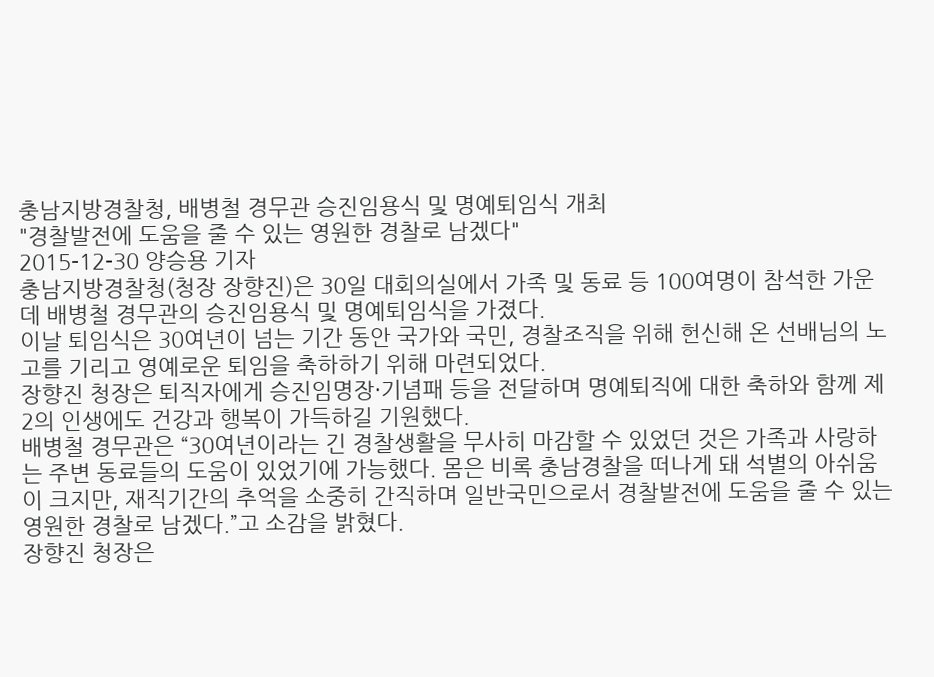충남지방경찰청, 배병철 경무관 승진임용식 및 명예퇴임식 개최
"경찰발전에 도움을 줄 수 있는 영원한 경찰로 남겠다"
2015-12-30 양승용 기자
충남지방경찰청(청장 장향진)은 30일 대회의실에서 가족 및 동료 등 100여명이 참석한 가운데 배병철 경무관의 승진임용식 및 명예퇴임식을 가졌다.
이날 퇴임식은 30여년이 넘는 기간 동안 국가와 국민, 경찰조직을 위해 헌신해 온 선배님의 노고를 기리고 영예로운 퇴임을 축하하기 위해 마련되었다.
장향진 청장은 퇴직자에게 승진임명장·기념패 등을 전달하며 명예퇴직에 대한 축하와 함께 제2의 인생에도 건강과 행복이 가득하길 기원했다.
배병철 경무관은 “30여년이라는 긴 경찰생활을 무사히 마감할 수 있었던 것은 가족과 사랑하는 주변 동료들의 도움이 있었기에 가능했다. 몸은 비록 충남경찰을 떠나게 돼 석별의 아쉬움이 크지만, 재직기간의 추억을 소중히 간직하며 일반국민으로서 경찰발전에 도움을 줄 수 있는 영원한 경찰로 남겠다.”고 소감을 밝혔다.
장향진 청장은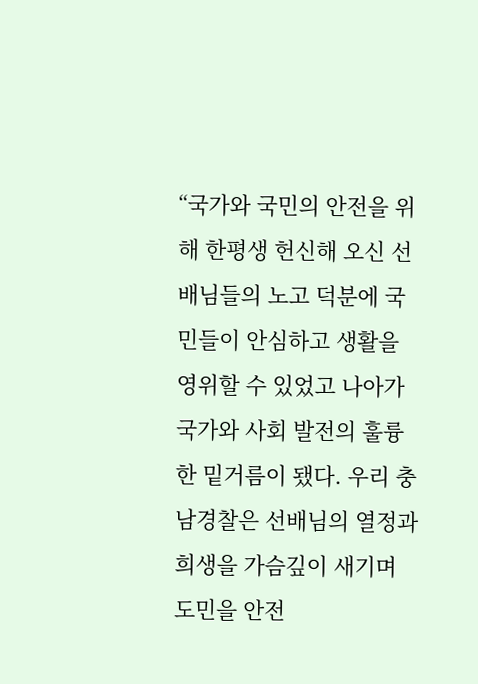“국가와 국민의 안전을 위해 한평생 헌신해 오신 선배님들의 노고 덕분에 국민들이 안심하고 생활을 영위할 수 있었고 나아가 국가와 사회 발전의 훌륭한 밑거름이 됐다. 우리 충남경찰은 선배님의 열정과 희생을 가슴깊이 새기며 도민을 안전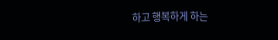하고 행복하게 하는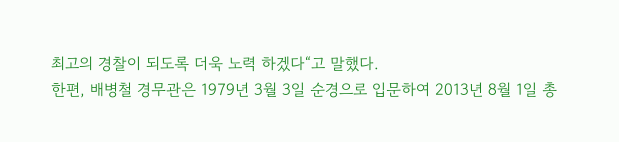최고의 경찰이 되도록 더욱 노력 하겠다“고 말했다.
한편, 배병철 경무관은 1979년 3월 3일 순경으로 입문하여 2013년 8월 1일 총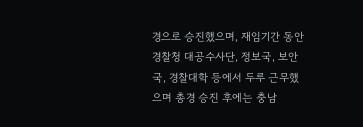경으로 승진했으며, 재임기간 동안 경찰청 대공수사단, 정보국, 보안국, 경찰대학 등에서 두루 근무했으며 총경 승진 후에는 충남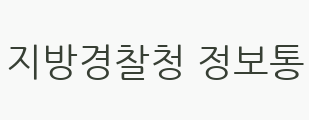지방경찰청 정보통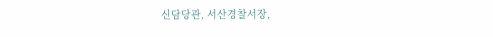신담당관, 서산경찰서장,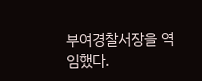부여경찰서장을 역임했다.